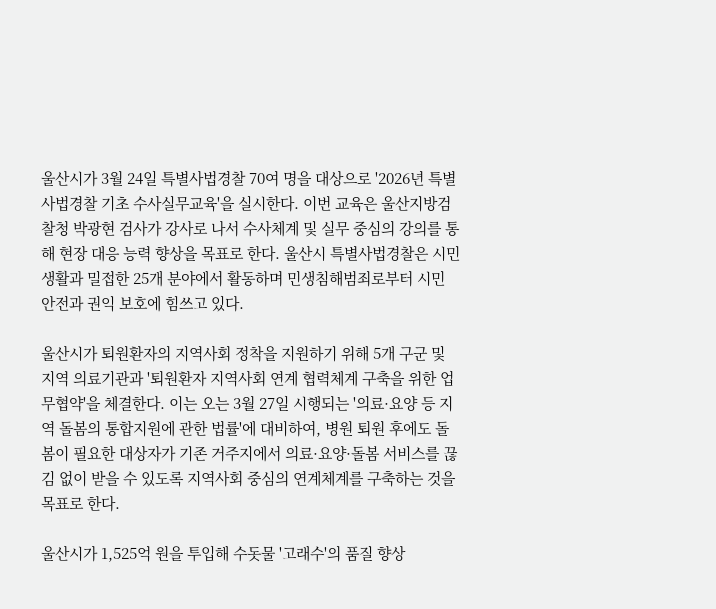울산시가 3월 24일 특별사법경찰 70여 명을 대상으로 '2026년 특별사법경찰 기초 수사실무교육'을 실시한다. 이번 교육은 울산지방검찰청 박광현 검사가 강사로 나서 수사체계 및 실무 중심의 강의를 통해 현장 대응 능력 향상을 목표로 한다. 울산시 특별사법경찰은 시민 생활과 밀접한 25개 분야에서 활동하며 민생침해범죄로부터 시민 안전과 권익 보호에 힘쓰고 있다.

울산시가 퇴원환자의 지역사회 정착을 지원하기 위해 5개 구군 및 지역 의료기관과 '퇴원환자 지역사회 연계 협력체계 구축을 위한 업무협약'을 체결한다. 이는 오는 3월 27일 시행되는 '의료·요양 등 지역 돌봄의 통합지원에 관한 법률'에 대비하여, 병원 퇴원 후에도 돌봄이 필요한 대상자가 기존 거주지에서 의료·요양·돌봄 서비스를 끊김 없이 받을 수 있도록 지역사회 중심의 연계체계를 구축하는 것을 목표로 한다.

울산시가 1,525억 원을 투입해 수돗물 '고래수'의 품질 향상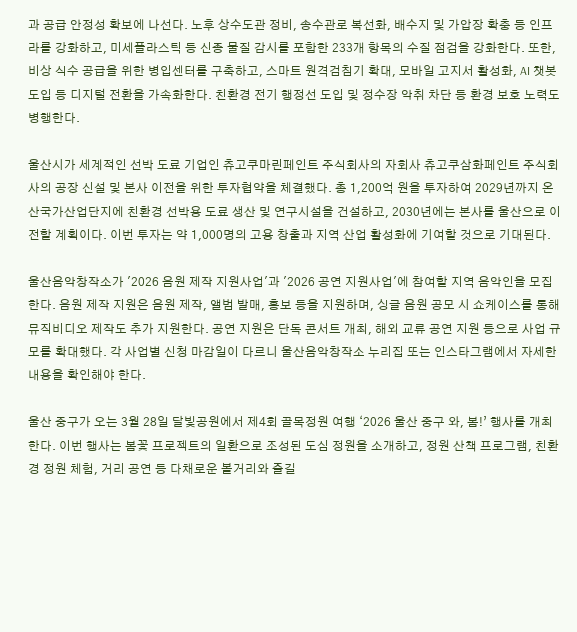과 공급 안정성 확보에 나선다. 노후 상수도관 정비, 송수관로 복선화, 배수지 및 가압장 확충 등 인프라를 강화하고, 미세플라스틱 등 신종 물질 감시를 포함한 233개 항목의 수질 점검을 강화한다. 또한, 비상 식수 공급을 위한 병입센터를 구축하고, 스마트 원격검침기 확대, 모바일 고지서 활성화, AI 챗봇 도입 등 디지털 전환을 가속화한다. 친환경 전기 행정선 도입 및 정수장 악취 차단 등 환경 보호 노력도 병행한다.

울산시가 세계적인 선박 도료 기업인 츄고쿠마린페인트 주식회사의 자회사 츄고쿠삼화페인트 주식회사의 공장 신설 및 본사 이전을 위한 투자협약을 체결했다. 총 1,200억 원을 투자하여 2029년까지 온산국가산업단지에 친환경 선박용 도료 생산 및 연구시설을 건설하고, 2030년에는 본사를 울산으로 이전할 계획이다. 이번 투자는 약 1,000명의 고용 창출과 지역 산업 활성화에 기여할 것으로 기대된다.

울산음악창작소가 '2026 음원 제작 지원사업'과 '2026 공연 지원사업'에 참여할 지역 음악인을 모집한다. 음원 제작 지원은 음원 제작, 앨범 발매, 홍보 등을 지원하며, 싱글 음원 공모 시 쇼케이스를 통해 뮤직비디오 제작도 추가 지원한다. 공연 지원은 단독 콘서트 개최, 해외 교류 공연 지원 등으로 사업 규모를 확대했다. 각 사업별 신청 마감일이 다르니 울산음악창작소 누리집 또는 인스타그램에서 자세한 내용을 확인해야 한다.

울산 중구가 오는 3월 28일 달빛공원에서 제4회 골목정원 여행 ‘2026 울산 중구 와, 봄!’ 행사를 개최한다. 이번 행사는 봄꽃 프로젝트의 일환으로 조성된 도심 정원을 소개하고, 정원 산책 프로그램, 친환경 정원 체험, 거리 공연 등 다채로운 볼거리와 즐길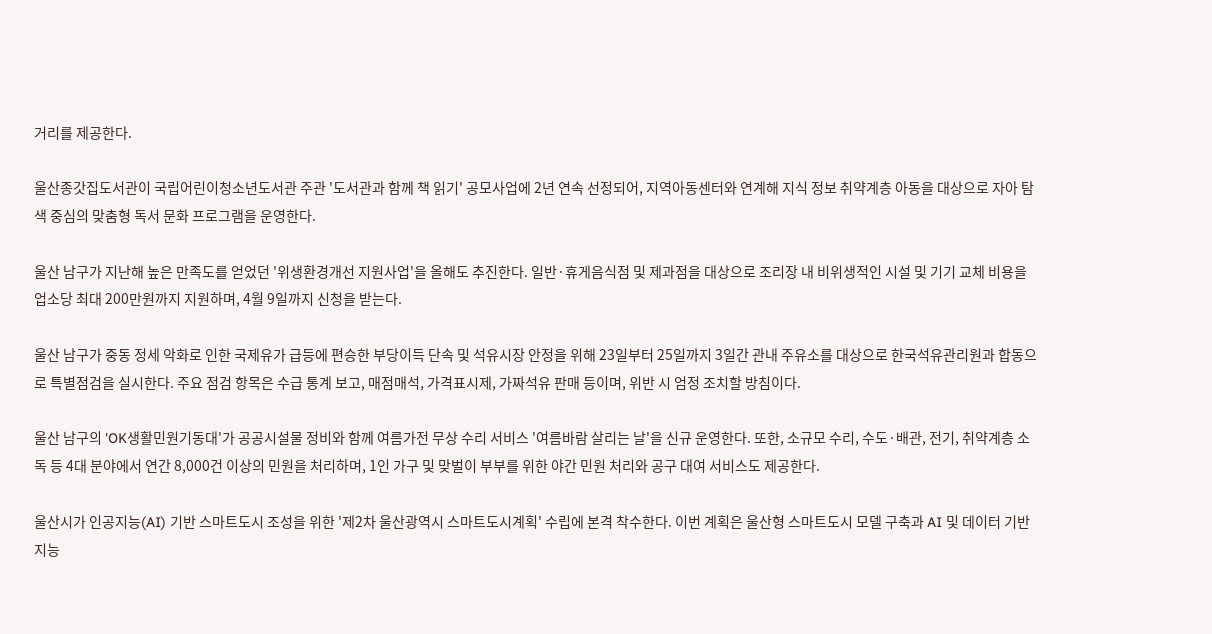거리를 제공한다.

울산종갓집도서관이 국립어린이청소년도서관 주관 '도서관과 함께 책 읽기' 공모사업에 2년 연속 선정되어, 지역아동센터와 연계해 지식 정보 취약계층 아동을 대상으로 자아 탐색 중심의 맞춤형 독서 문화 프로그램을 운영한다.

울산 남구가 지난해 높은 만족도를 얻었던 '위생환경개선 지원사업'을 올해도 추진한다. 일반·휴게음식점 및 제과점을 대상으로 조리장 내 비위생적인 시설 및 기기 교체 비용을 업소당 최대 200만원까지 지원하며, 4월 9일까지 신청을 받는다.

울산 남구가 중동 정세 악화로 인한 국제유가 급등에 편승한 부당이득 단속 및 석유시장 안정을 위해 23일부터 25일까지 3일간 관내 주유소를 대상으로 한국석유관리원과 합동으로 특별점검을 실시한다. 주요 점검 항목은 수급 통계 보고, 매점매석, 가격표시제, 가짜석유 판매 등이며, 위반 시 엄정 조치할 방침이다.

울산 남구의 'OK생활민원기동대'가 공공시설물 정비와 함께 여름가전 무상 수리 서비스 '여름바람 살리는 날'을 신규 운영한다. 또한, 소규모 수리, 수도·배관, 전기, 취약계층 소독 등 4대 분야에서 연간 8,000건 이상의 민원을 처리하며, 1인 가구 및 맞벌이 부부를 위한 야간 민원 처리와 공구 대여 서비스도 제공한다.

울산시가 인공지능(AI) 기반 스마트도시 조성을 위한 '제2차 울산광역시 스마트도시계획' 수립에 본격 착수한다. 이번 계획은 울산형 스마트도시 모델 구축과 AI 및 데이터 기반 지능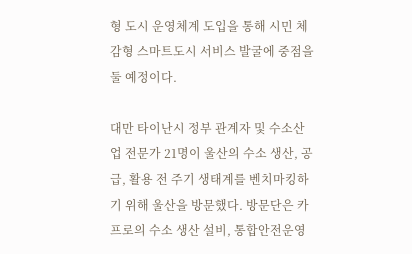형 도시 운영체계 도입을 통해 시민 체감형 스마트도시 서비스 발굴에 중점을 둘 예정이다.

대만 타이난시 정부 관계자 및 수소산업 전문가 21명이 울산의 수소 생산, 공급, 활용 전 주기 생태계를 벤치마킹하기 위해 울산을 방문했다. 방문단은 카프로의 수소 생산 설비, 통합안전운영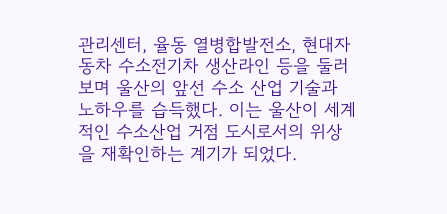관리센터, 율동 열병합발전소, 현대자동차 수소전기차 생산라인 등을 둘러보며 울산의 앞선 수소 산업 기술과 노하우를 습득했다. 이는 울산이 세계적인 수소산업 거점 도시로서의 위상을 재확인하는 계기가 되었다.